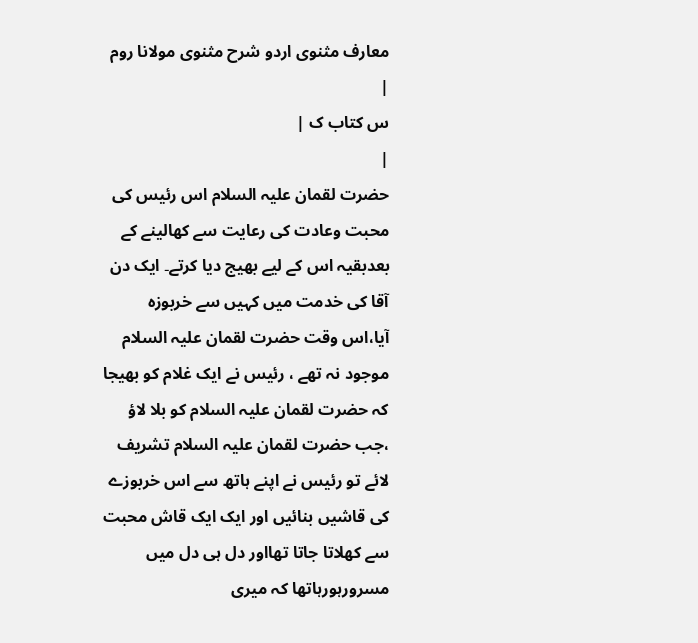معارف مثنوی اردو شرح مثنوی مولانا روم |
س کتاب ک |
|
حضرت لقمان علیہ السلام اس رئیس کی محبت وعادت کی رعایت سے کھالینے کے بعدبقیہ اس کے لیے بھیج دیا کرتے۔ ایک دن آقا کی خدمت میں کہیں سے خربوزہ آیا،اس وقت حضرت لقمان علیہ السلام موجود نہ تھے ، رئیس نے ایک غلام کو بھیجا کہ حضرت لقمان علیہ السلام کو بلا لاؤ ،جب حضرت لقمان علیہ السلام تشریف لائے تو رئیس نے اپنے ہاتھ سے اس خربوزے کی قاشیں بنائیں اور ایک ایک قاش محبت سے کھلاتا جاتا تھااور دل ہی دل میں مسرورہورہاتھا کہ میری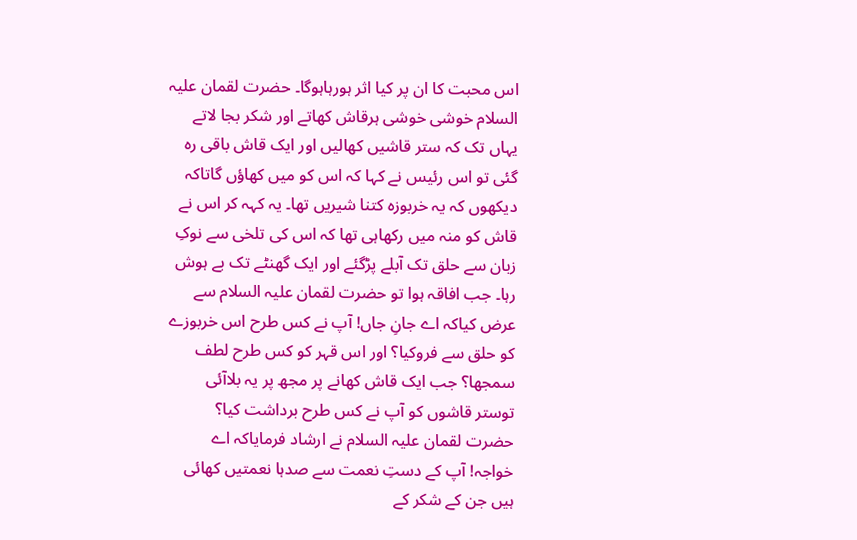اس محبت کا ان پر کیا اثر ہورہاہوگا۔ حضرت لقمان علیہ السلام خوشی خوشی ہرقاش کھاتے اور شکر بجا لاتے یہاں تک کہ ستر قاشیں کھالیں اور ایک قاش باقی رہ گئی تو اس رئیس نے کہا کہ اس کو میں کھاؤں گاتاکہ دیکھوں کہ یہ خربوزہ کتنا شیریں تھا۔ یہ کہہ کر اس نے قاش کو منہ میں رکھاہی تھا کہ اس کی تلخی سے نوکِ زبان سے حلق تک آبلے پڑگئے اور ایک گھنٹے تک بے ہوش رہا۔ جب افاقہ ہوا تو حضرت لقمان علیہ السلام سے عرض کیاکہ اے جانِ جاں! آپ نے کس طرح اس خربوزے کو حلق سے فروکیا؟ اور اس قہر کو کس طرح لطف سمجھا؟ جب ایک قاش کھانے پر مجھ پر یہ بلاآئی توستر قاشوں کو آپ نے کس طرح برداشت کیا؟ حضرت لقمان علیہ السلام نے ارشاد فرمایاکہ اے خواجہ! آپ کے دستِ نعمت سے صدہا نعمتیں کھائی ہیں جن کے شکر کے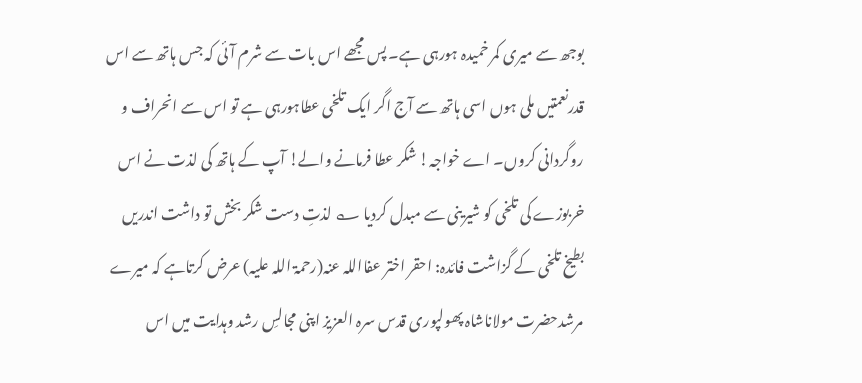بوجھ سے میری کمر خمیدہ ہورہی ہے۔ پس مجھے اس بات سے شرم آئی کہ جس ہاتھ سے اس قدرنعمتیں ملی ہوں اسی ہاتھ سے آج اگر ایک تلخی عطاہورہی ہے تو اس سے انحراف و روگردانی کروں۔ اے خواجہ! شکر عطا فرمانے والے! آپ کے ہاتھ کی لذت نے اس خربوزے کی تلخی کو شیرینی سے مبدل کردیا ؎ لذتِ دست شکر بخش تو داشت اندریں بطیخ تلخی کے گزاشت فائدہ: احقر اختر عفااللہ عنہ(رحمۃ اللہ علیہ) عرض کرتاہے کہ میرے مرشدحضرت مولاناشاہ پھولپوری قدس سرہ العزیز اپنی مجالسِ رشد وہدایت میں اس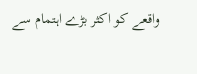واقعے کو اکثر بڑے اہتمام سے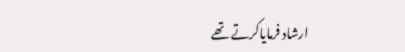ارشاد فرمایاکرتے تھے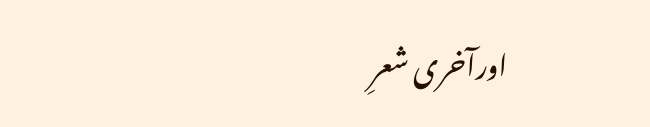اورآخری شعرِ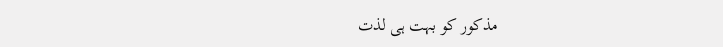مذکور کو بہت ہی لذت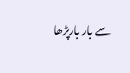سے بار بارپڑھا